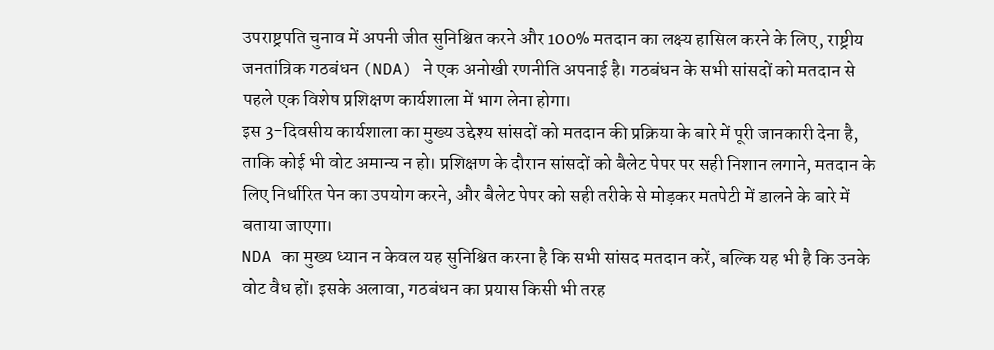उपराष्ट्रपति चुनाव में अपनी जीत सुनिश्चित करने और 100% मतदान का लक्ष्य हासिल करने के लिए, राष्ट्रीय जनतांत्रिक गठबंधन (NDA) ने एक अनोखी रणनीति अपनाई है। गठबंधन के सभी सांसदों को मतदान से पहले एक विशेष प्रशिक्षण कार्यशाला में भाग लेना होगा।
इस 3-दिवसीय कार्यशाला का मुख्य उद्देश्य सांसदों को मतदान की प्रक्रिया के बारे में पूरी जानकारी देना है, ताकि कोई भी वोट अमान्य न हो। प्रशिक्षण के दौरान सांसदों को बैलेट पेपर पर सही निशान लगाने, मतदान के लिए निर्धारित पेन का उपयोग करने, और बैलेट पेपर को सही तरीके से मोड़कर मतपेटी में डालने के बारे में बताया जाएगा।
NDA का मुख्य ध्यान न केवल यह सुनिश्चित करना है कि सभी सांसद मतदान करें, बल्कि यह भी है कि उनके वोट वैध हों। इसके अलावा, गठबंधन का प्रयास किसी भी तरह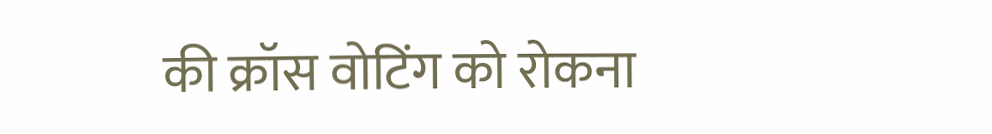की क्रॉस वोटिंग को रोकना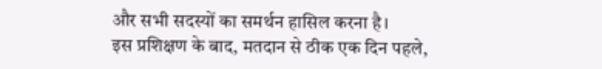और सभी सदस्यों का समर्थन हासिल करना है।
इस प्रशिक्षण के बाद, मतदान से ठीक एक दिन पहले,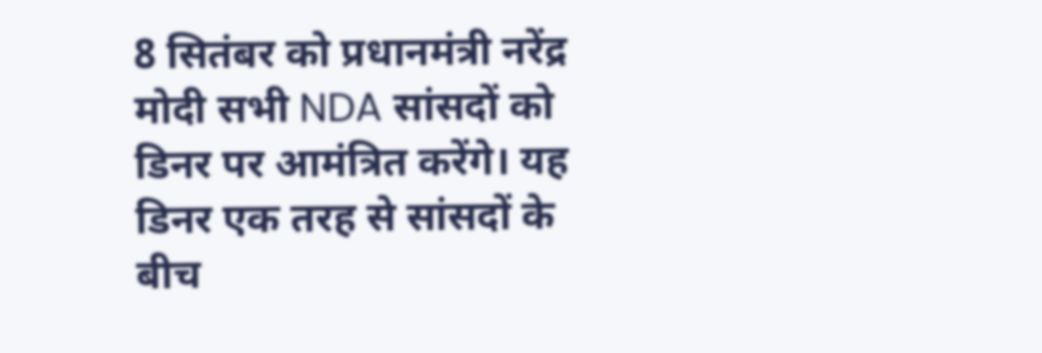8 सितंबर को प्रधानमंत्री नरेंद्र मोदी सभी NDA सांसदों को डिनर पर आमंत्रित करेंगे। यह डिनर एक तरह से सांसदों के बीच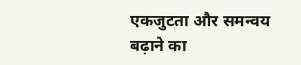एकजुटता और समन्वय बढ़ाने का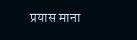प्रयास माना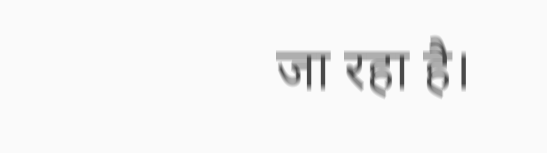जा रहा है।